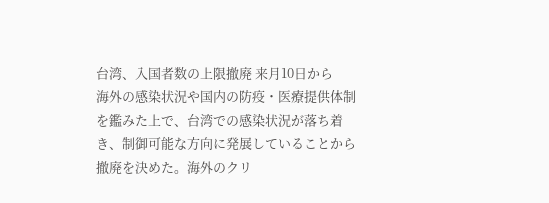台湾、入国者数の上限撤廃 来月10日から
海外の感染状況や国内の防疫・医療提供体制を鑑みた上で、台湾での感染状況が落ち着き、制御可能な方向に発展していることから撤廃を決めた。海外のクリ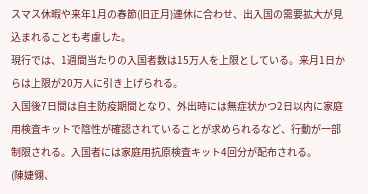スマス休暇や来年1月の春節(旧正月)連休に合わせ、出入国の需要拡大が見込まれることも考慮した。
現行では、1週間当たりの入国者数は15万人を上限としている。来月1日からは上限が20万人に引き上げられる。
入国後7日間は自主防疫期間となり、外出時には無症状かつ2日以内に家庭用検査キットで陰性が確認されていることが求められるなど、行動が一部制限される。入国者には家庭用抗原検査キット4回分が配布される。
(陳婕翎、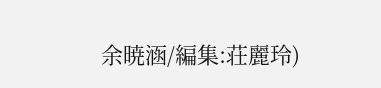余暁涵/編集:荘麗玲)